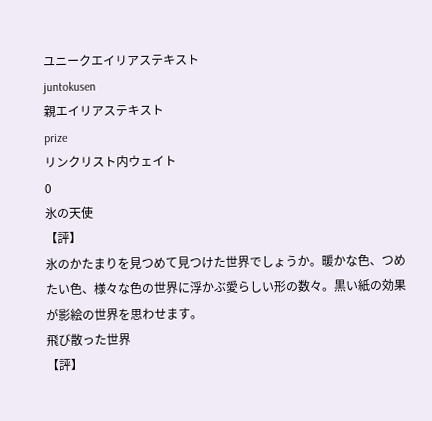ユニークエイリアステキスト
juntokusen
親エイリアステキスト
prize
リンクリスト内ウェイト
0
氷の天使
【評】
氷のかたまりを見つめて見つけた世界でしょうか。暖かな色、つめたい色、様々な色の世界に浮かぶ愛らしい形の数々。黒い紙の効果が影絵の世界を思わせます。
飛び散った世界
【評】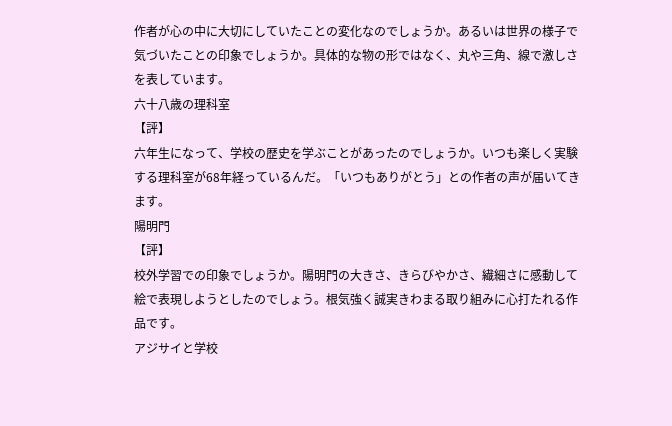作者が心の中に大切にしていたことの変化なのでしょうか。あるいは世界の様子で気づいたことの印象でしょうか。具体的な物の形ではなく、丸や三角、線で激しさを表しています。
六十八歳の理科室
【評】
六年生になって、学校の歴史を学ぶことがあったのでしょうか。いつも楽しく実験する理科室が68年経っているんだ。「いつもありがとう」との作者の声が届いてきます。
陽明門
【評】
校外学習での印象でしょうか。陽明門の大きさ、きらびやかさ、繊細さに感動して絵で表現しようとしたのでしょう。根気強く誠実きわまる取り組みに心打たれる作品です。
アジサイと学校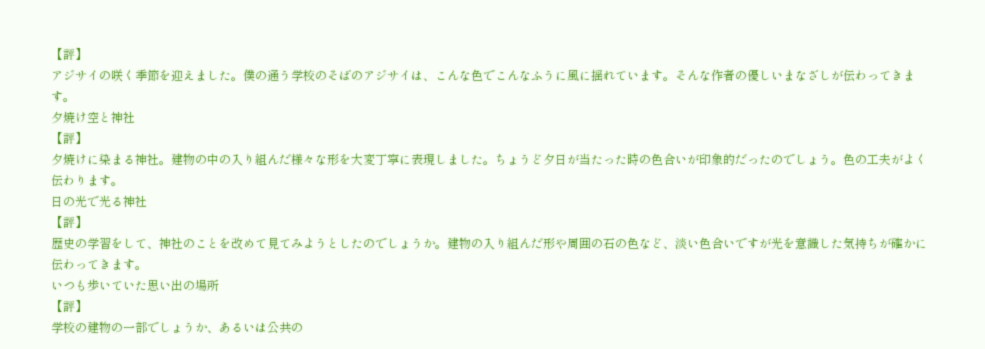【評】
アジサイの咲く季節を迎えました。僕の通う学校のそばのアジサイは、こんな色でこんなふうに風に揺れています。そんな作者の優しいまなざしが伝わってきます。
夕焼け空と神社
【評】
夕焼けに染まる神社。建物の中の入り組んだ様々な形を大変丁寧に表現しました。ちょうど夕日が当たった時の色合いが印象的だったのでしょう。色の工夫がよく伝わります。
日の光で光る神社
【評】
歴史の学習をして、神社のことを改めて見てみようとしたのでしょうか。建物の入り組んだ形や周囲の石の色など、淡い色合いですが光を意識した気持ちが確かに伝わってきます。
いつも歩いていた思い出の場所
【評】
学校の建物の一部でしょうか、あるいは公共の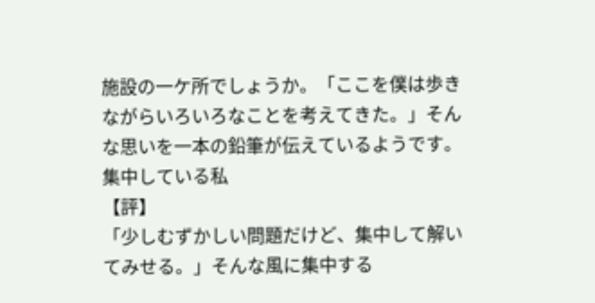施設の一ケ所でしょうか。「ここを僕は歩きながらいろいろなことを考えてきた。」そんな思いを一本の鉛筆が伝えているようです。
集中している私
【評】
「少しむずかしい問題だけど、集中して解いてみせる。」そんな風に集中する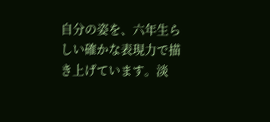自分の姿を、六年生らしい確かな表現力で描き上げています。淡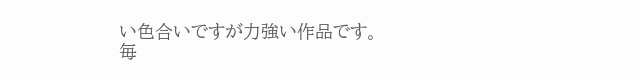い色合いですが力強い作品です。
毎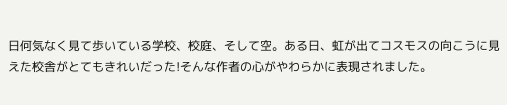日何気なく見て歩いている学校、校庭、そして空。ある日、虹が出てコスモスの向こうに見えた校舎がとてもきれいだった!そんな作者の心がやわらかに表現されました。